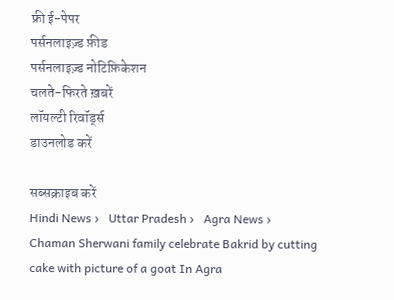फ्री ई-पेपर
पर्सनलाइज़्ड फ़ीड
पर्सनलाइज़्ड नोटिफ़िकेशन
चलते-फिरते ख़बरें
लॉयल्टी रिवॉर्ड्स
डाउनलोड करें

सब्सक्राइब करें
Hindi News ›   Uttar Pradesh ›   Agra News ›   Chaman Sherwani family celebrate Bakrid by cutting cake with picture of a goat In Agra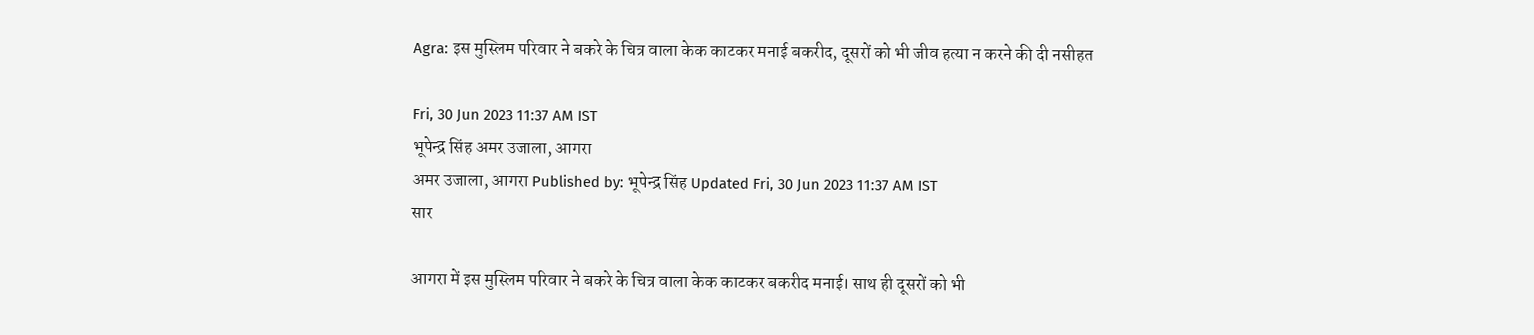Agra: इस मुस्लिम परिवार ने बकरे के चित्र वाला केक काटकर मनाई बकरीद, दूसरों को भी जीव हत्या न करने की दी नसीहत

Fri, 30 Jun 2023 11:37 AM IST
भूपेन्द्र सिंह अमर उजाला, आगरा
अमर उजाला, आगरा Published by: भूपेन्द्र सिंह Updated Fri, 30 Jun 2023 11:37 AM IST
सार

आगरा में इस मुस्लिम परिवार ने बकरे के चित्र वाला केक काटकर बकरीद मनाई। साथ ही दूसरों को भी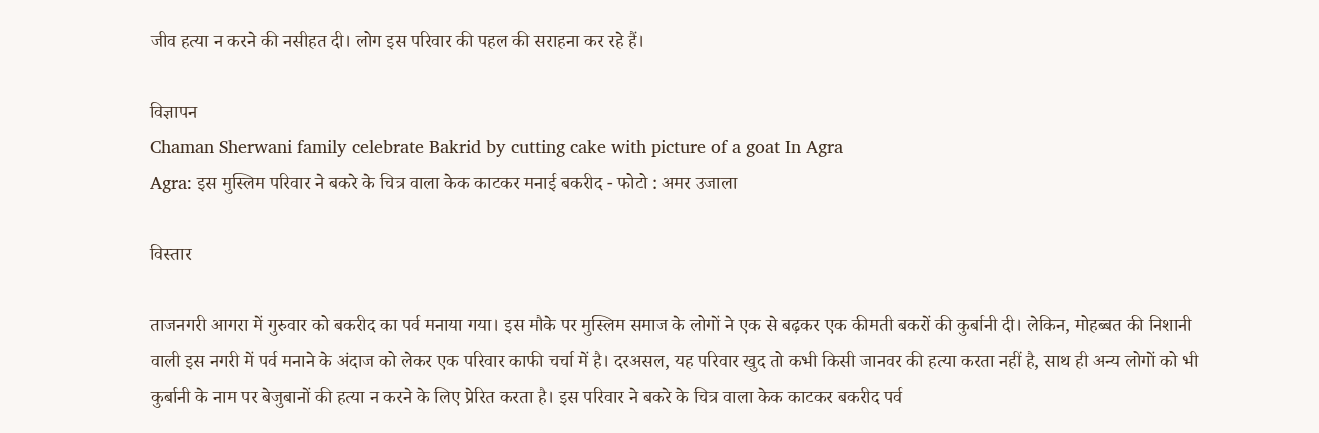जीव हत्या न करने की नसीहत दी। लोग इस परिवार की पहल की सराहना कर रहे हैं।

विज्ञापन
Chaman Sherwani family celebrate Bakrid by cutting cake with picture of a goat In Agra
Agra: इस मुस्लिम परिवार ने बकरे के चित्र वाला केक काटकर मनाई बकरीद - फोटो : अमर उजाला

विस्तार

ताजनगरी आगरा में गुरुवार को बकरीद का पर्व मनाया गया। इस मौके पर मुस्लिम समाज के लोगों ने एक से बढ़कर एक कीमती बकरों की कुर्बानी दी। लेकिन, मोहब्बत की निशानी वाली इस नगरी में पर्व मनाने के अंदाज को लेकर एक परिवार काफी चर्चा में है। दरअसल, यह परिवार खुद तो कभी किसी जानवर की हत्या करता नहीं है, साथ ही अन्य लोगों को भी कुर्बानी के नाम पर बेजुबानों की हत्या न करने के लिए प्रेरित करता है। इस परिवार ने बकरे के चित्र वाला केक काटकर बकरीद पर्व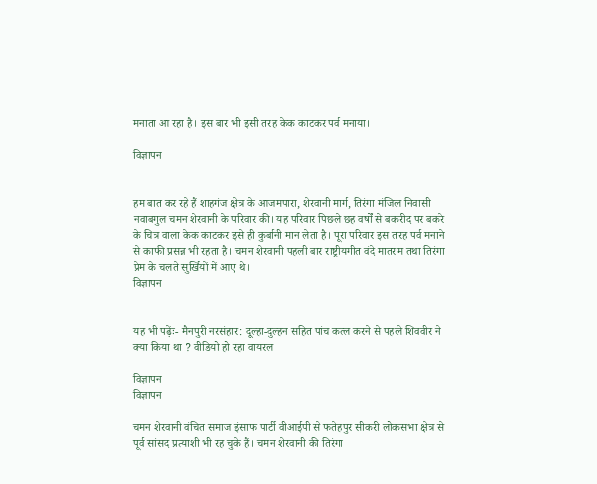मनाता आ रहा है। इस बार भी इसी तरह केक काटकर पर्व मनाया।

विज्ञापन


हम बात कर रहे हैं शाहगंज क्षेत्र के आजमपारा, शेरवानी मार्ग, तिरंगा मंजिल निवासी नवाबगुल चमन शेरवानी के परिवार की। यह परिवार पिछले छह वर्षों से बकरीद पर बकरे के चित्र वाला केक काटकर इसे ही कुर्बानी मान लेता है। पूरा परिवार इस तरह पर्व मनाने से काफी प्रसन्न भी रहता है। चमन शेरवानी पहली बार राष्ट्रीयगीत वंदे मातरम तथा तिरंगा प्रेम के चलते सुर्खियों में आए थे।
विज्ञापन


यह भी पढ़ेंः- मैनपुरी नरसंहार: दूल्हा-दुल्हन सहित पांच कत्ल करने से पहले शिववीर ने क्या किया था ? वीडियो हो रहा वायरल

विज्ञापन
विज्ञापन

चमन शेरवानी वंचित समाज इंसाफ पार्टी वीआईपी से फतेहपुर सीकरी लोकसभा क्षेत्र से पूर्व सांसद प्रत्याशी भी रह चुके हैं। चमन शेरवानी की तिरंगा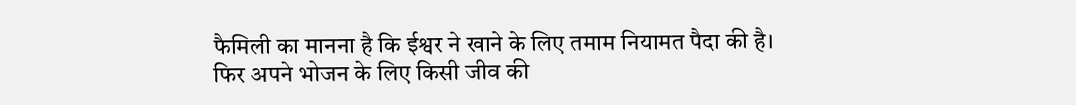फैमिली का मानना है कि ईश्वर ने खाने के लिए तमाम नियामत पैदा की है। फिर अपने भोजन के लिए किसी जीव की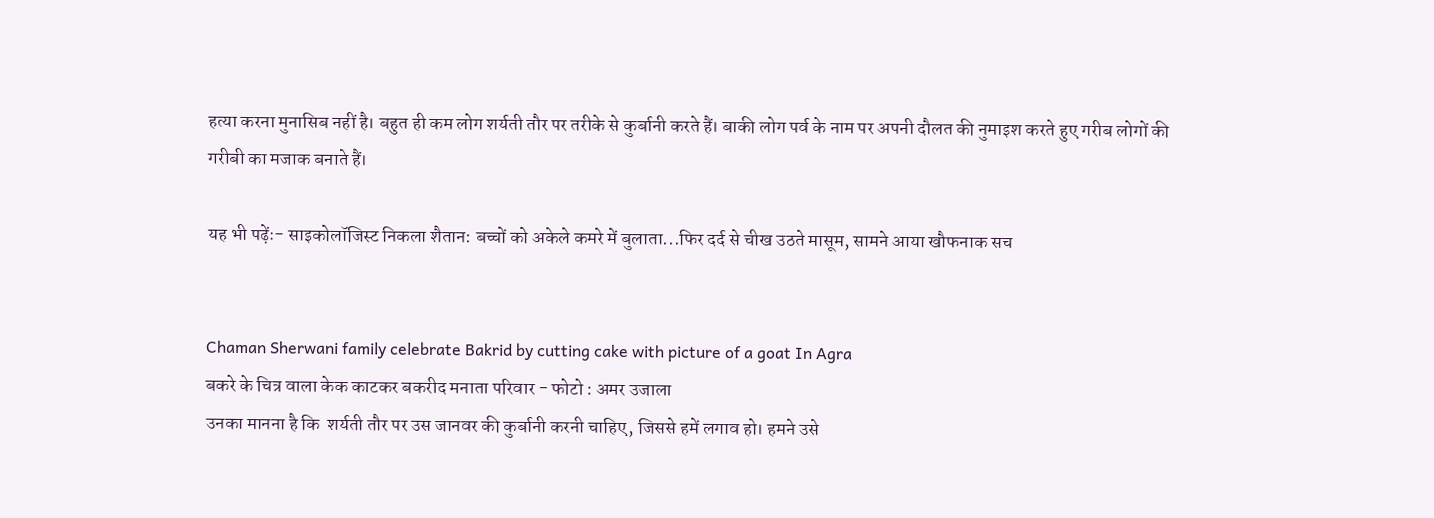हत्या करना मुनासिब नहीं है। बहुत ही कम लोग शर्यती तौर पर तरीके से कुर्बानी करते हैं। बाकी लोग पर्व के नाम पर अपनी दौलत की नुमाइश करते हुए गरीब लोगों की गरीबी का मजाक बनाते हैं।

यह भी पढ़ेंः- साइकोलॉजिस्ट निकला शैतान: बच्चों को अकेले कमरे में बुलाता...फिर दर्द से चीख उठते मासूम, सामने आया खौफनाक सच


Chaman Sherwani family celebrate Bakrid by cutting cake with picture of a goat In Agra
बकरे के चित्र वाला केक काटकर बकरीद मनाता परिवार - फोटो : अमर उजाला
उनका मानना है कि  शर्यती तौर पर उस जानवर की कुर्बानी करनी चाहिए, जिससे हमें लगाव हो। हमने उसे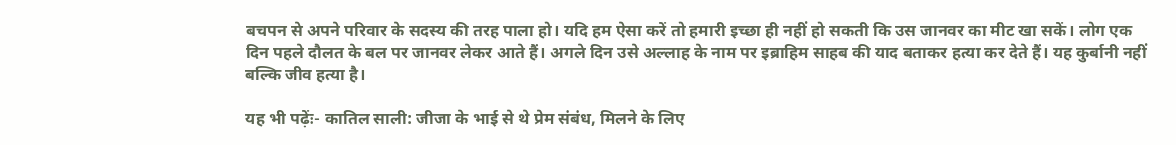बचपन से अपने परिवार के सदस्य की तरह पाला हो। यदि हम ऐसा करें तो हमारी इच्छा ही नहीं हो सकती कि उस जानवर का मीट खा सकें। लोग एक दिन पहले दौलत के बल पर जानवर लेकर आते हैं। अगले दिन उसे अल्लाह के नाम पर इब्राहिम साहब की याद बताकर हत्या कर देते हैं। यह कुर्बानी नहीं बल्कि जीव हत्या है।

यह भी पढ़ेंः- कातिल साली: जीजा के भाई से थे प्रेम संबंध, मिलने के लिए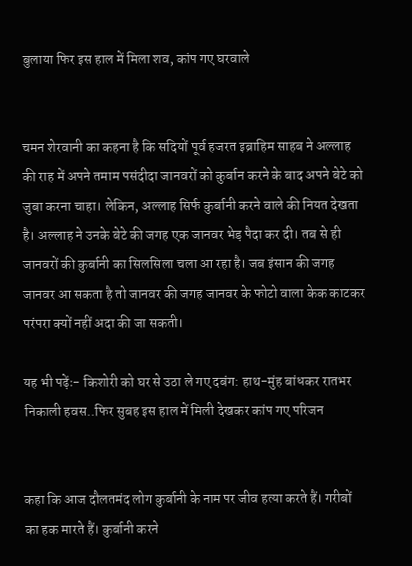बुलाया फिर इस हाल में मिला शव, कांप गए घरवाले


चमन शेरवानी का कहना है कि सदियों पूर्व हजरत इब्राहिम साहब ने अल्लाह की राह में अपने तमाम पसंदीदा जानवरों को कुर्बान करने के बाद अपने बेटे को जुबा करना चाहा। लेकिन, अल्लाह सिर्फ कुर्बानी करने वाले की नियत देखता है। अल्लाह ने उनके बेटे की जगह एक जानवर भेड़ पैदा कर दी। तब से ही जानवरों की कुर्बानी का सिलसिला चला आ रहा है। जब इंसान की जगह जानवर आ सकता है तो जानवर की जगह जानवर के फोटो वाला केक काटकर परंपरा क्यों नहीं अदा की जा सकती।

यह भी पढ़ेंः- किशोरी को घर से उठा ले गए दबंग: हाथ-मुंह बांधकर रातभर निकाली हवस..फिर सुबह इस हाल में मिली देखकर कांप गए परिजन


कहा कि आज दौलतमंद लोग कुर्बानी के नाम पर जीव हत्या करते हैं। गरीबों का हक मारते हैं। कुर्बानी करने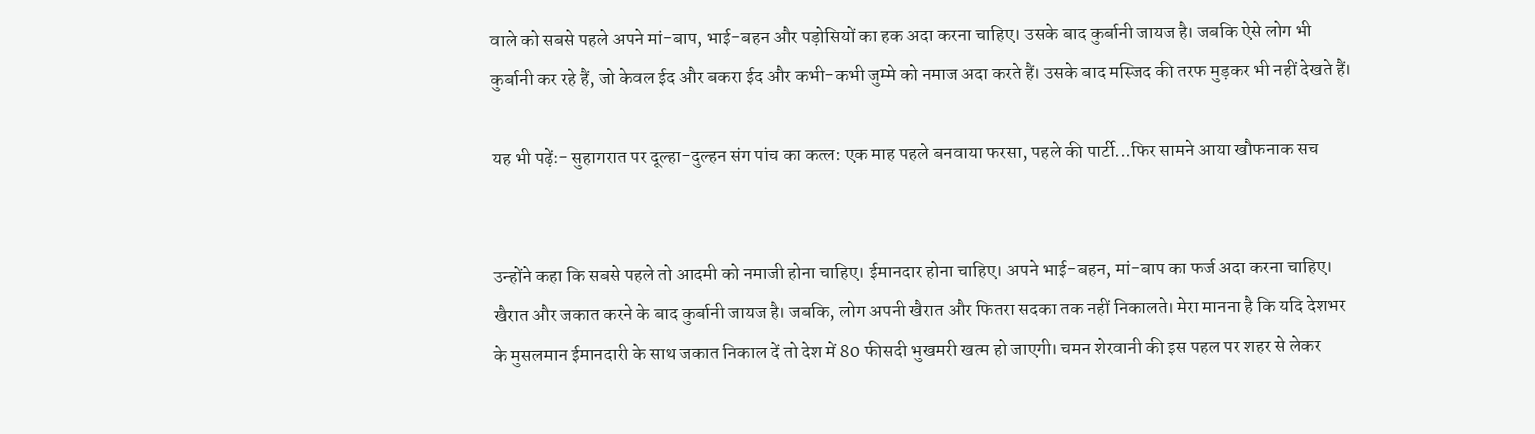वाले को सबसे पहले अपने मां-बाप, भाई-बहन और पड़ोसियों का हक अदा करना चाहिए। उसके बाद कुर्बानी जायज है। जबकि ऐसे लोग भी कुर्बानी कर रहे हैं, जो केवल ईद और बकरा ईद और कभी-कभी जुम्मे को नमाज अदा करते हैं। उसके बाद मस्जिद की तरफ मुड़कर भी नहीं देखते हैं।

यह भी पढ़ेंः- सुहागरात पर दूल्हा-दुल्हन संग पांच का कत्ल: एक माह पहले बनवाया फरसा, पहले की पार्टी...फिर सामने आया खौफनाक सच


उन्होंने कहा कि सबसे पहले तो आदमी को नमाजी होना चाहिए। ईमानदार होना चाहिए। अपने भाई-बहन, मां-बाप का फर्ज अदा करना चाहिए। खैरात और जकात करने के बाद कुर्बानी जायज है। जबकि, लोग अपनी खैरात और फितरा सदका तक नहीं निकालते। मेरा मानना है कि यदि देशभर के मुसलमान ईमानदारी के साथ जकात निकाल दें तो देश में 80 फीसदी भुखमरी खत्म हो जाएगी। चमन शेरवानी की इस पहल पर शहर से लेकर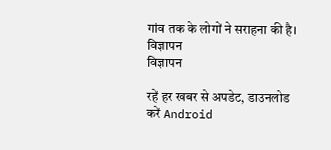गांव तक के लोगों ने सराहना की है।
विज्ञापन
विज्ञापन

रहें हर खबर से अपडेट, डाउनलोड करें Android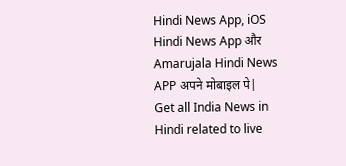Hindi News App, iOS Hindi News App और Amarujala Hindi News APP अपने मोबाइल पे|
Get all India News in Hindi related to live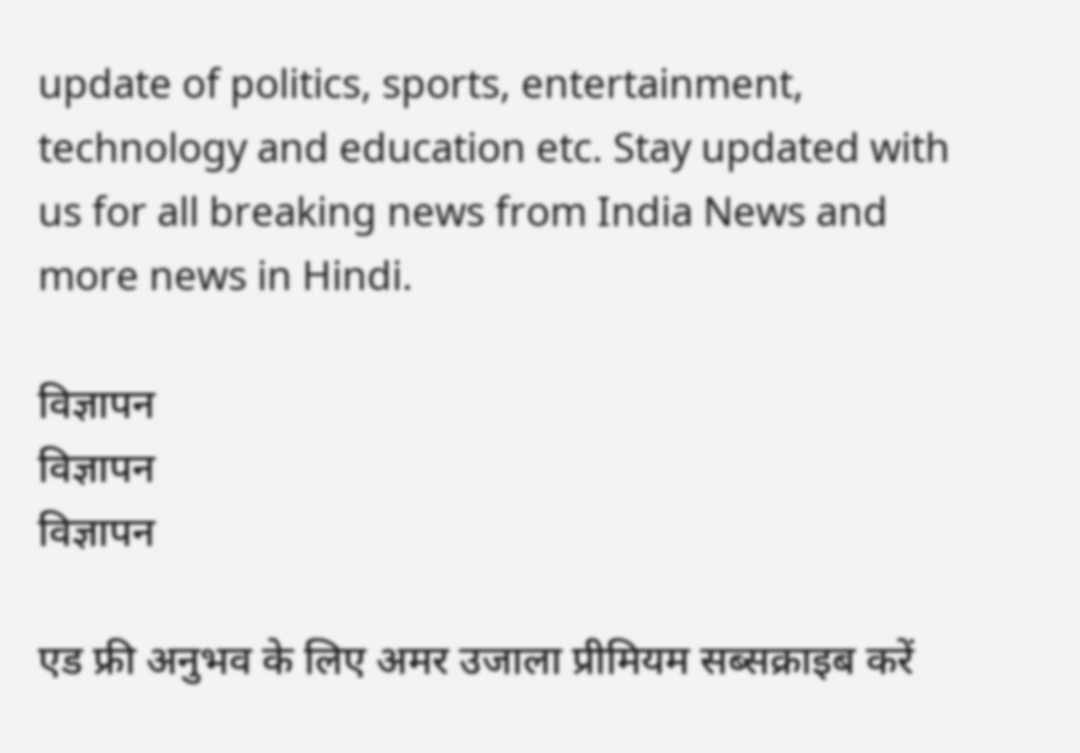update of politics, sports, entertainment, technology and education etc. Stay updated with us for all breaking news from India News and more news in Hindi.

विज्ञापन
विज्ञापन
विज्ञापन

एड फ्री अनुभव के लिए अमर उजाला प्रीमियम सब्सक्राइब करें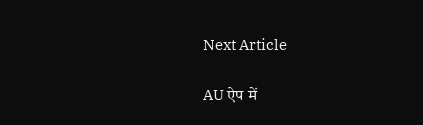Next Article

AU ऐप में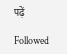पढ़ें

Followed